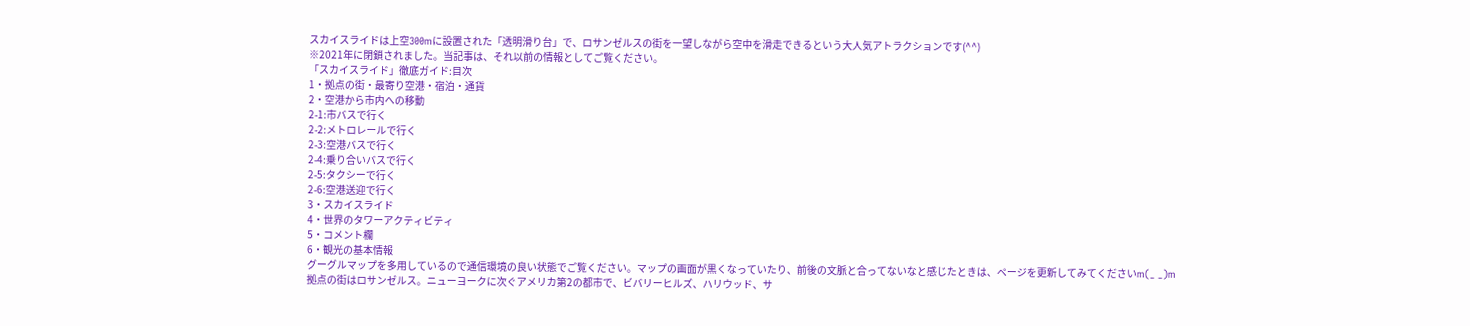スカイスライドは上空300mに設置された「透明滑り台」で、ロサンゼルスの街を一望しながら空中を滑走できるという大人気アトラクションです(^^)
※2021年に閉鎖されました。当記事は、それ以前の情報としてご覧ください。
「スカイスライド」徹底ガイド:目次
1・拠点の街・最寄り空港・宿泊・通貨
2・空港から市内への移動
2-1:市バスで行く
2-2:メトロレールで行く
2-3:空港バスで行く
2-4:乗り合いバスで行く
2-5:タクシーで行く
2-6:空港送迎で行く
3・スカイスライド
4・世界のタワーアクティビティ
5・コメント欄
6・観光の基本情報
グーグルマップを多用しているので通信環境の良い状態でご覧ください。マップの画面が黒くなっていたり、前後の文脈と合ってないなと感じたときは、ページを更新してみてくださいm(_ _)m
拠点の街はロサンゼルス。ニューヨークに次ぐアメリカ第2の都市で、ビバリーヒルズ、ハリウッド、サ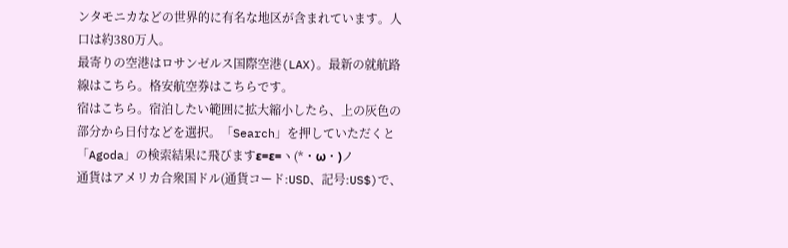ンタモニカなどの世界的に有名な地区が含まれています。人口は約380万人。
最寄りの空港はロサンゼルス国際空港(LAX)。最新の就航路線はこちら。格安航空券はこちらです。
宿はこちら。宿泊したい範囲に拡大縮小したら、上の灰色の部分から日付などを選択。「Search」を押していただくと「Agoda」の検索結果に飛びますε=ε=ヽ(*・ω・)ノ
通貨はアメリカ合衆国ドル(通貨コード:USD、記号:US$)で、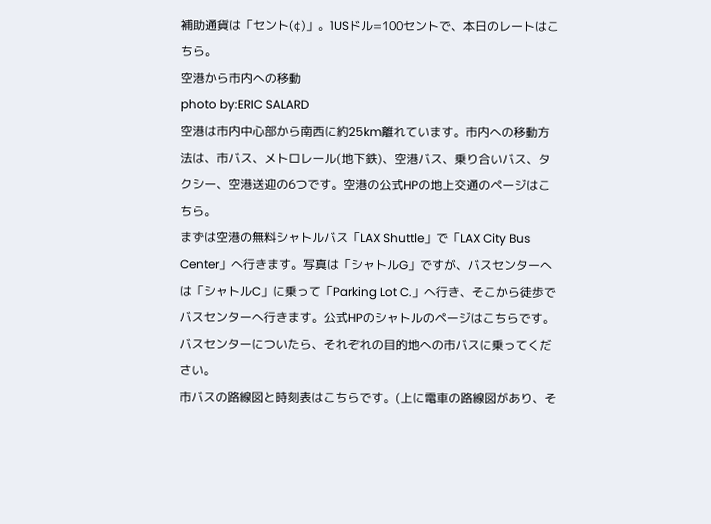補助通貨は「セント(¢)」。1USドル=100セントで、本日のレートはこちら。
空港から市内への移動
photo by:ERIC SALARD
空港は市内中心部から南西に約25km離れています。市内への移動方法は、市バス、メトロレール(地下鉄)、空港バス、乗り合いバス、タクシー、空港送迎の6つです。空港の公式HPの地上交通のページはこちら。
まずは空港の無料シャトルバス「LAX Shuttle」で「LAX City Bus Center」へ行きます。写真は「シャトルG」ですが、バスセンターへは「シャトルC」に乗って「Parking Lot C.」へ行き、そこから徒歩でバスセンターへ行きます。公式HPのシャトルのページはこちらです。バスセンターについたら、それぞれの目的地への市バスに乗ってください。
市バスの路線図と時刻表はこちらです。(上に電車の路線図があり、そ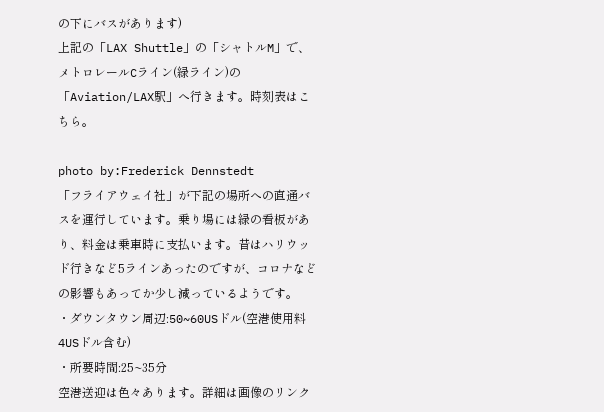の下にバスがあります)
上記の「LAX Shuttle」の「シャトルM」で、メトロレールCライン(緑ライン)の「Aviation/LAX駅」へ行きます。時刻表はこちら。

photo by:Frederick Dennstedt
「フライアウェイ社」が下記の場所への直通バスを運行しています。乗り場には緑の看板があり、料金は乗車時に支払います。昔はハリウッド行きなど5ラインあったのですが、コロナなどの影響もあってか少し減っているようです。
・ダウンタウン周辺:50~60USドル(空港使用料4USドル含む)
・所要時間:25~35分
空港送迎は色々あります。詳細は画像のリンク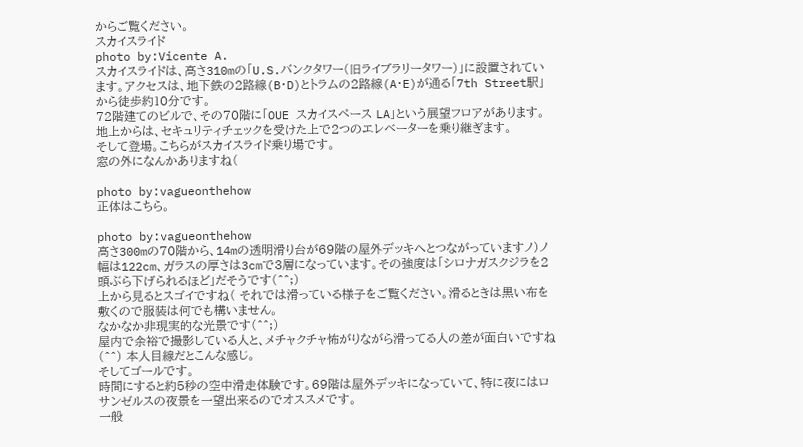からご覧ください。
スカイスライド
photo by:Vicente A.
スカイスライドは、高さ310mの「U.S.バンクタワー(旧ライブラリータワー)」に設置されています。アクセスは、地下鉄の2路線(B・D)とトラムの2路線(A・E)が通る「7th Street駅」から徒歩約10分です。
72階建てのビルで、その70階に「OUE スカイスペース LA」という展望フロアがあります。地上からは、セキュリティチェックを受けた上で2つのエレベーターを乗り継ぎます。
そして登場。こちらがスカイスライド乗り場です。
窓の外になんかありますね(

photo by:vagueonthehow
正体はこちら。

photo by:vagueonthehow
高さ300mの70階から、14mの透明滑り台が69階の屋外デッキへとつながっていますノ)ノ
幅は122cm、ガラスの厚さは3cmで3層になっています。その強度は「シロナガスクジラを2頭ぶら下げられるほど」だそうです(^^;)
上から見るとスゴイですね( それでは滑っている様子をご覧ください。滑るときは黒い布を敷くので服装は何でも構いません。
なかなか非現実的な光景です(^^;)
屋内で余裕で撮影している人と、メチャクチャ怖がりながら滑ってる人の差が面白いですね(^^) 本人目線だとこんな感じ。
そしてゴールです。
時間にすると約5秒の空中滑走体験です。69階は屋外デッキになっていて、特に夜にはロサンゼルスの夜景を一望出来るのでオススメです。
一般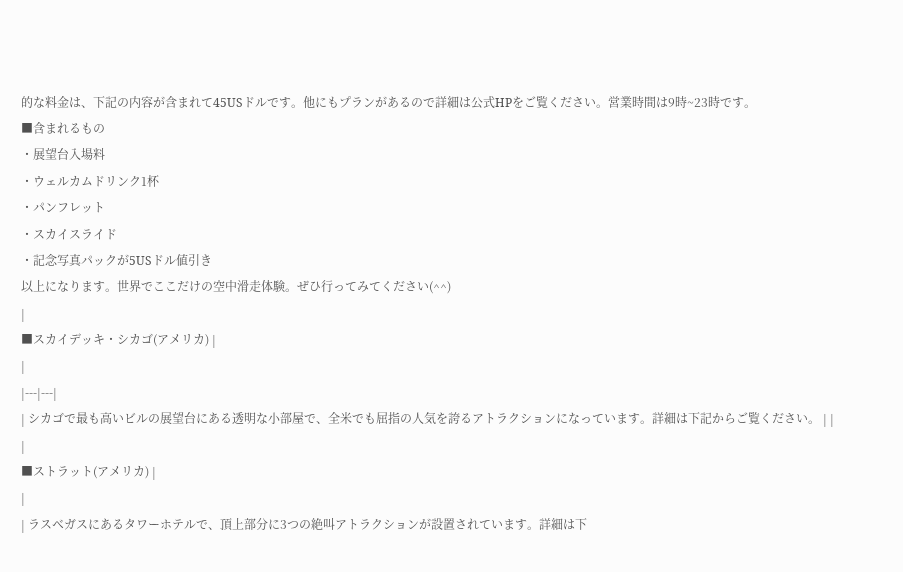的な料金は、下記の内容が含まれて45USドルです。他にもプランがあるので詳細は公式HPをご覧ください。営業時間は9時~23時です。
■含まれるもの
・展望台入場料
・ウェルカムドリンク1杯
・パンフレット
・スカイスライド
・記念写真パックが5USドル値引き
以上になります。世界でここだけの空中滑走体験。ぜひ行ってみてください(^^)
|
■スカイデッキ・シカゴ(アメリカ) |
|
|---|---|
| シカゴで最も高いビルの展望台にある透明な小部屋で、全米でも屈指の人気を誇るアトラクションになっています。詳細は下記からご覧ください。 | |
|
■ストラット(アメリカ) |
|
| ラスベガスにあるタワーホテルで、頂上部分に3つの絶叫アトラクションが設置されています。詳細は下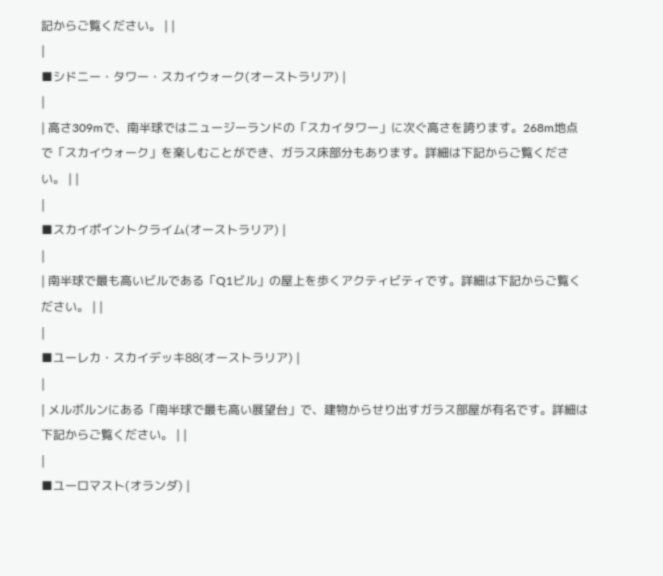記からご覧ください。 | |
|
■シドニー・タワー・スカイウォーク(オーストラリア) |
|
| 高さ309mで、南半球ではニュージーランドの「スカイタワー」に次ぐ高さを誇ります。268m地点で「スカイウォーク」を楽しむことができ、ガラス床部分もあります。詳細は下記からご覧ください。 | |
|
■スカイポイントクライム(オーストラリア) |
|
| 南半球で最も高いビルである「Q1ビル」の屋上を歩くアクティビティです。詳細は下記からご覧ください。 | |
|
■ユーレカ・スカイデッキ88(オーストラリア) |
|
| メルボルンにある「南半球で最も高い展望台」で、建物からせり出すガラス部屋が有名です。詳細は下記からご覧ください。 | |
|
■ユーロマスト(オランダ) |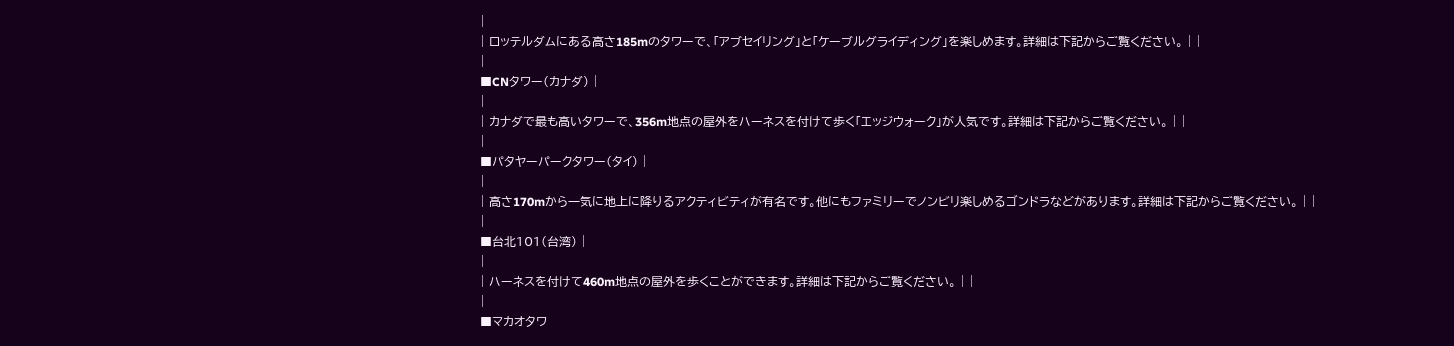|
| ロッテルダムにある高さ185mのタワーで、「アブセイリング」と「ケーブルグライディング」を楽しめます。詳細は下記からご覧ください。 | |
|
■CNタワー(カナダ) |
|
| カナダで最も高いタワーで、356m地点の屋外をハーネスを付けて歩く「エッジウォーク」が人気です。詳細は下記からご覧ください。 | |
|
■パタヤーパークタワー(タイ) |
|
| 高さ170mから一気に地上に降りるアクティビティが有名です。他にもファミリーでノンビリ楽しめるゴンドラなどがあります。詳細は下記からご覧ください。 | |
|
■台北101(台湾) |
|
| ハーネスを付けて460m地点の屋外を歩くことができます。詳細は下記からご覧ください。 | |
|
■マカオタワ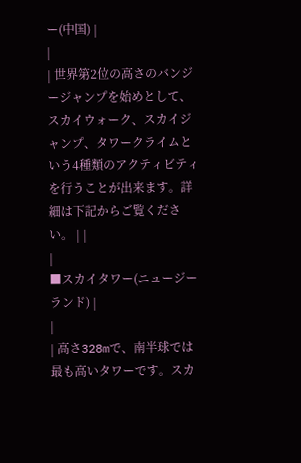ー(中国) |
|
| 世界第2位の高さのバンジージャンプを始めとして、スカイウォーク、スカイジャンプ、タワークライムという4種類のアクティビティを行うことが出来ます。詳細は下記からご覧ください。 | |
|
■スカイタワー(ニュージーランド) |
|
| 高さ328mで、南半球では最も高いタワーです。スカ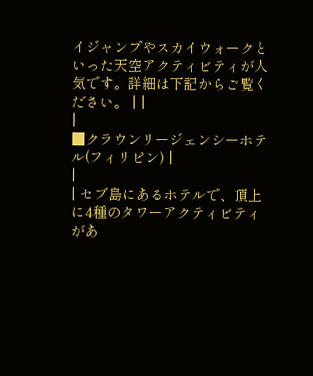イジャンプやスカイウォークといった天空アクティビティが人気です。詳細は下記からご覧ください。 | |
|
■クラウンリージェンシーホテル(フィリピン) |
|
| セブ島にあるホテルで、頂上に4種のタワーアクティビティがあ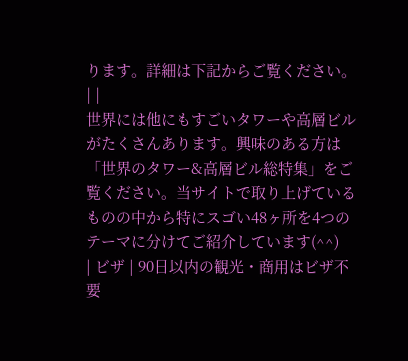ります。詳細は下記からご覧ください。 | |
世界には他にもすごいタワーや高層ビルがたくさんあります。興味のある方は「世界のタワー&高層ビル総特集」をご覧ください。当サイトで取り上げているものの中から特にスゴい48ヶ所を4つのテーマに分けてご紹介しています(^^)
| ビザ | 90日以内の観光・商用はビザ不要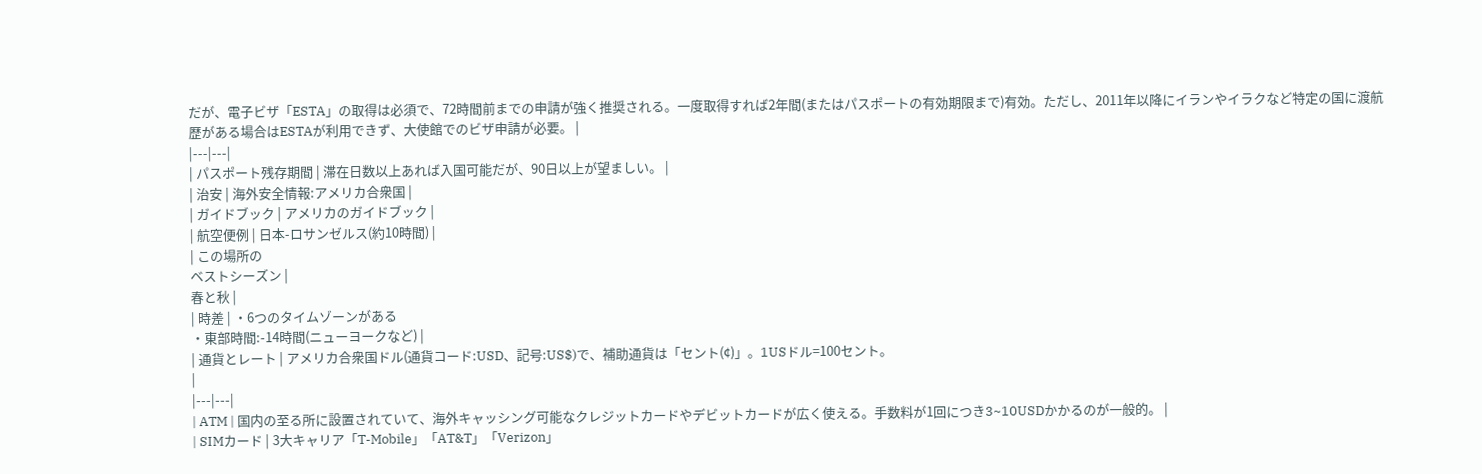だが、電子ビザ「ESTA」の取得は必須で、72時間前までの申請が強く推奨される。一度取得すれば2年間(またはパスポートの有効期限まで)有効。ただし、2011年以降にイランやイラクなど特定の国に渡航歴がある場合はESTAが利用できず、大使館でのビザ申請が必要。 |
|---|---|
| パスポート残存期間 | 滞在日数以上あれば入国可能だが、90日以上が望ましい。 |
| 治安 | 海外安全情報:アメリカ合衆国 |
| ガイドブック | アメリカのガイドブック |
| 航空便例 | 日本-ロサンゼルス(約10時間) |
| この場所の
ベストシーズン |
春と秋 |
| 時差 | ・6つのタイムゾーンがある
・東部時間:-14時間(ニューヨークなど) |
| 通貨とレート | アメリカ合衆国ドル(通貨コード:USD、記号:US$)で、補助通貨は「セント(¢)」。1USドル=100セント。
|
|---|---|
| ATM | 国内の至る所に設置されていて、海外キャッシング可能なクレジットカードやデビットカードが広く使える。手数料が1回につき3~10USDかかるのが一般的。 |
| SIMカード | 3大キャリア「T-Mobile」「AT&T」「Verizon」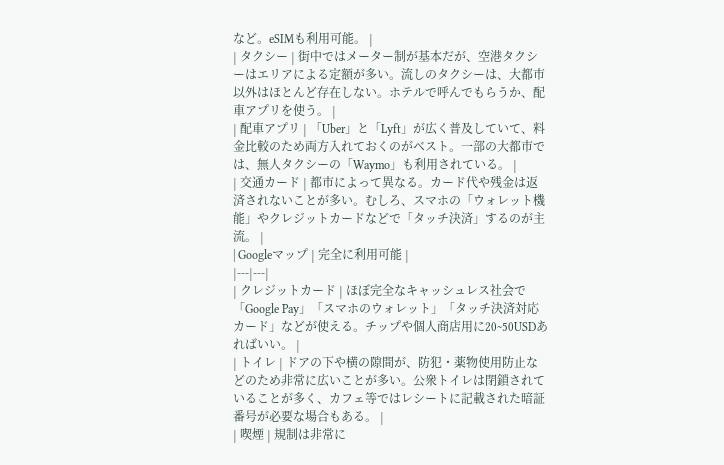など。eSIMも利用可能。 |
| タクシー | 街中ではメーター制が基本だが、空港タクシーはエリアによる定額が多い。流しのタクシーは、大都市以外はほとんど存在しない。ホテルで呼んでもらうか、配車アプリを使う。 |
| 配車アプリ | 「Uber」と「Lyft」が広く普及していて、料金比較のため両方入れておくのがベスト。一部の大都市では、無人タクシーの「Waymo」も利用されている。 |
| 交通カード | 都市によって異なる。カード代や残金は返済されないことが多い。むしろ、スマホの「ウォレット機能」やクレジットカードなどで「タッチ決済」するのが主流。 |
| Googleマップ | 完全に利用可能 |
|---|---|
| クレジットカード | ほぼ完全なキャッシュレス社会で「Google Pay」「スマホのウォレット」「タッチ決済対応カード」などが使える。チップや個人商店用に20~50USDあればいい。 |
| トイレ | ドアの下や横の隙間が、防犯・薬物使用防止などのため非常に広いことが多い。公衆トイレは閉鎖されていることが多く、カフェ等ではレシートに記載された暗証番号が必要な場合もある。 |
| 喫煙 | 規制は非常に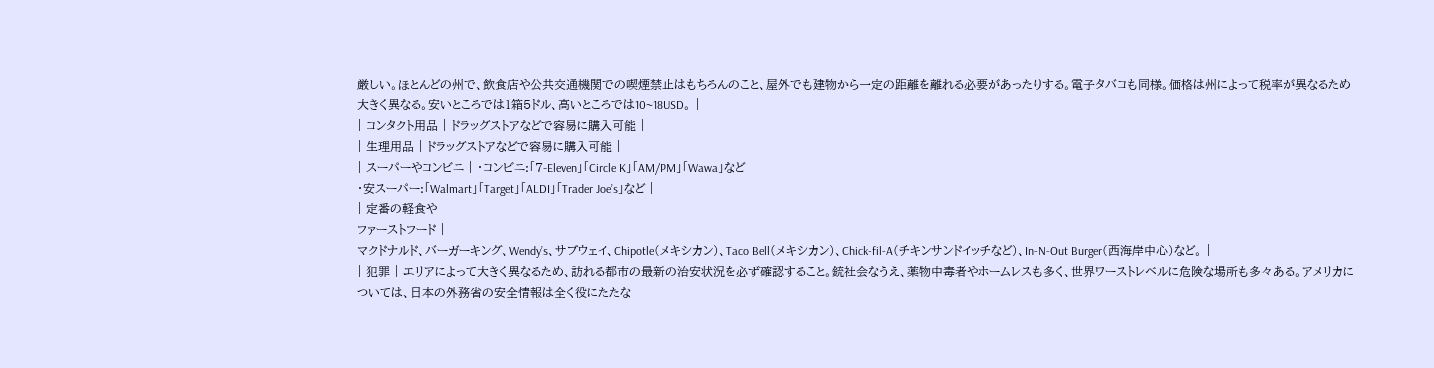厳しい。ほとんどの州で、飲食店や公共交通機関での喫煙禁止はもちろんのこと、屋外でも建物から一定の距離を離れる必要があったりする。電子タバコも同様。価格は州によって税率が異なるため大きく異なる。安いところでは1箱5ドル、高いところでは10~18USD。 |
| コンタクト用品 | ドラッグストアなどで容易に購入可能 |
| 生理用品 | ドラッグストアなどで容易に購入可能 |
| スーパーやコンビニ | ・コンビニ:「7-Eleven」「Circle K」「AM/PM」「Wawa」など
・安スーパー:「Walmart」「Target」「ALDI」「Trader Joe’s」など |
| 定番の軽食や
ファーストフード |
マクドナルド、バーガーキング、Wendy’s、サブウェイ、Chipotle(メキシカン)、Taco Bell(メキシカン)、Chick-fil-A(チキンサンドイッチなど)、In-N-Out Burger(西海岸中心)など。 |
| 犯罪 | エリアによって大きく異なるため、訪れる都市の最新の治安状況を必ず確認すること。銃社会なうえ、薬物中毒者やホームレスも多く、世界ワーストレベルに危険な場所も多々ある。アメリカについては、日本の外務省の安全情報は全く役にたたな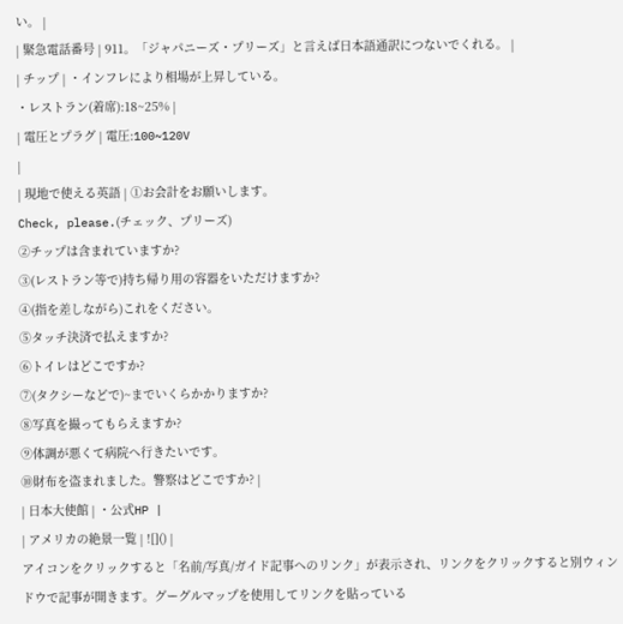い。 |
| 緊急電話番号 | 911。「ジャパニーズ・プリーズ」と言えば日本語通訳につないでくれる。 |
| チップ | ・インフレにより相場が上昇している。
・レストラン(着席):18~25% |
| 電圧とプラグ | 電圧:100~120V
|
| 現地で使える英語 | ①お会計をお願いします。
Check, please.(チェック、プリーズ)
②チップは含まれていますか?
③(レストラン等で)持ち帰り用の容器をいただけますか?
④(指を差しながら)これをください。
⑤タッチ決済で払えますか?
⑥トイレはどこですか?
⑦(タクシーなどで)~までいくらかかりますか?
⑧写真を撮ってもらえますか?
⑨体調が悪くて病院へ行きたいです。
⑩財布を盗まれました。警察はどこですか? |
| 日本大使館 | ・公式HP |
| アメリカの絶景一覧 | ![]() |
アイコンをクリックすると「名前/写真/ガイド記事へのリンク」が表示され、リンクをクリックすると別ウィンドウで記事が開きます。グーグルマップを使用してリンクを貼っている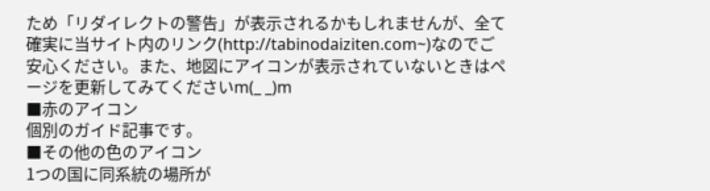ため「リダイレクトの警告」が表示されるかもしれませんが、全て確実に当サイト内のリンク(http://tabinodaiziten.com~)なのでご安心ください。また、地図にアイコンが表示されていないときはページを更新してみてくださいm(_ _)m
■赤のアイコン
個別のガイド記事です。
■その他の色のアイコン
1つの国に同系統の場所が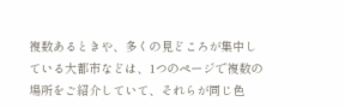複数あるときや、多くの見どころが集中している大都市などは、1つのページで複数の場所をご紹介していて、それらが同じ色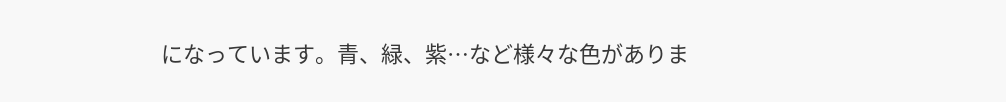になっています。青、緑、紫…など様々な色がありま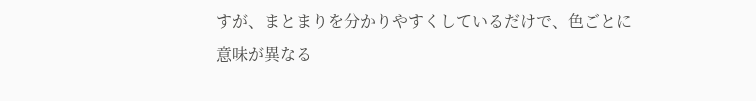すが、まとまりを分かりやすくしているだけで、色ごとに意味が異なる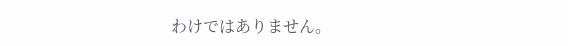わけではありません。